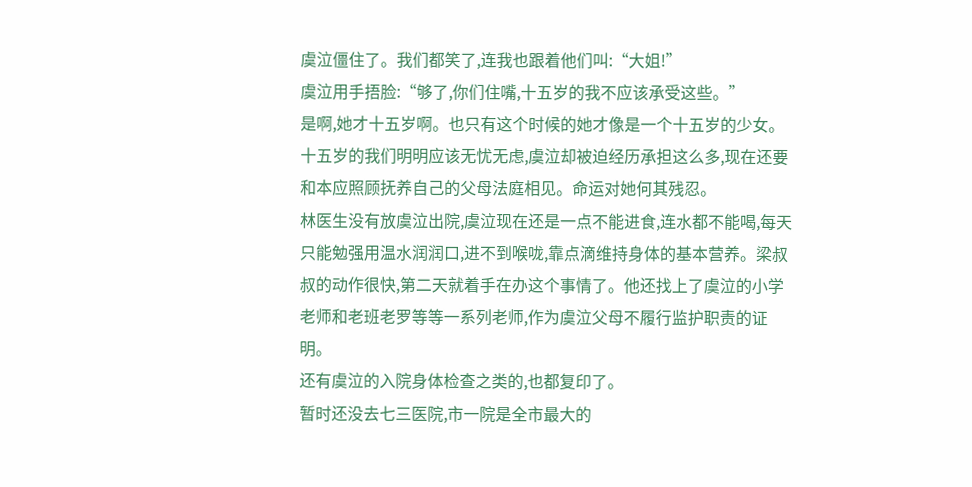虞泣僵住了。我们都笑了,连我也跟着他们叫:“大姐!”
虞泣用手捂脸:“够了,你们住嘴,十五岁的我不应该承受这些。”
是啊,她才十五岁啊。也只有这个时候的她才像是一个十五岁的少女。十五岁的我们明明应该无忧无虑,虞泣却被迫经历承担这么多,现在还要和本应照顾抚养自己的父母法庭相见。命运对她何其残忍。
林医生没有放虞泣出院,虞泣现在还是一点不能进食,连水都不能喝,每天只能勉强用温水润润口,进不到喉咙,靠点滴维持身体的基本营养。梁叔叔的动作很快,第二天就着手在办这个事情了。他还找上了虞泣的小学老师和老班老罗等等一系列老师,作为虞泣父母不履行监护职责的证明。
还有虞泣的入院身体检查之类的,也都复印了。
暂时还没去七三医院,市一院是全市最大的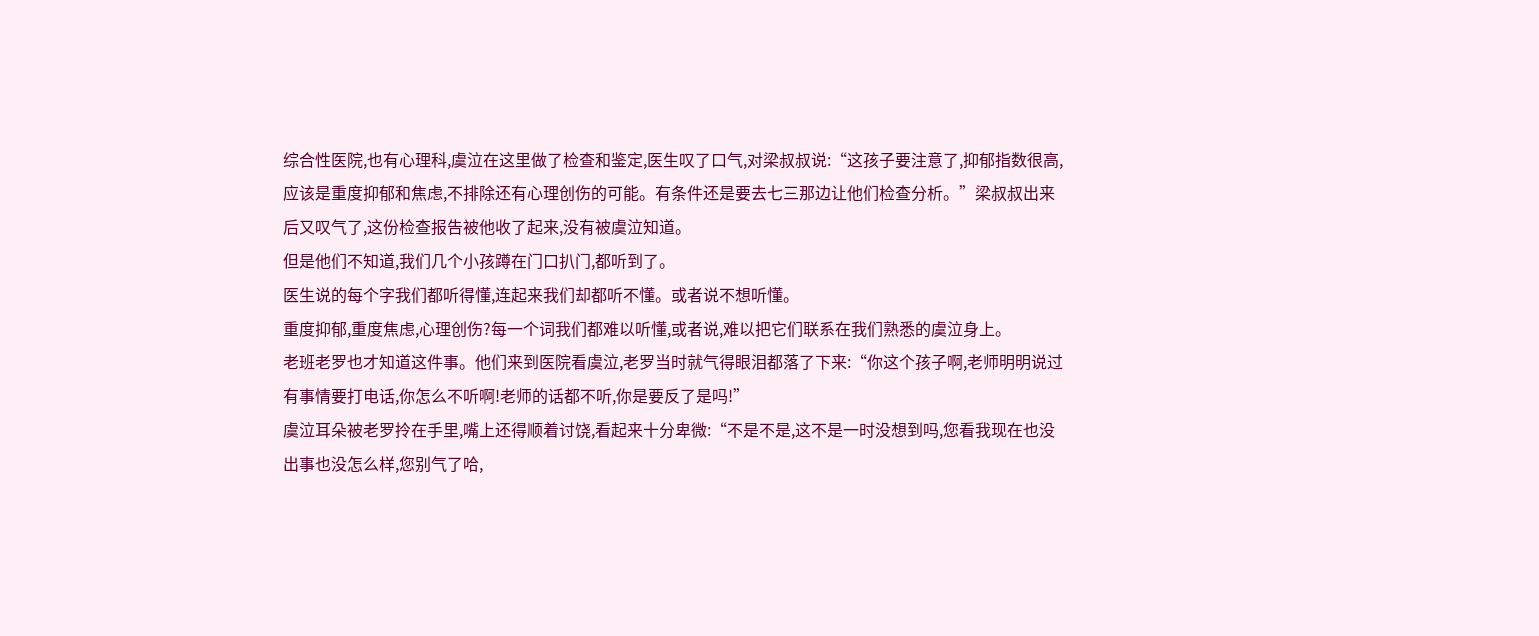综合性医院,也有心理科,虞泣在这里做了检查和鉴定,医生叹了口气,对梁叔叔说:“这孩子要注意了,抑郁指数很高,应该是重度抑郁和焦虑,不排除还有心理创伤的可能。有条件还是要去七三那边让他们检查分析。”梁叔叔出来后又叹气了,这份检查报告被他收了起来,没有被虞泣知道。
但是他们不知道,我们几个小孩蹲在门口扒门,都听到了。
医生说的每个字我们都听得懂,连起来我们却都听不懂。或者说不想听懂。
重度抑郁,重度焦虑,心理创伤?每一个词我们都难以听懂,或者说,难以把它们联系在我们熟悉的虞泣身上。
老班老罗也才知道这件事。他们来到医院看虞泣,老罗当时就气得眼泪都落了下来:“你这个孩子啊,老师明明说过有事情要打电话,你怎么不听啊!老师的话都不听,你是要反了是吗!”
虞泣耳朵被老罗拎在手里,嘴上还得顺着讨饶,看起来十分卑微:“不是不是,这不是一时没想到吗,您看我现在也没出事也没怎么样,您别气了哈,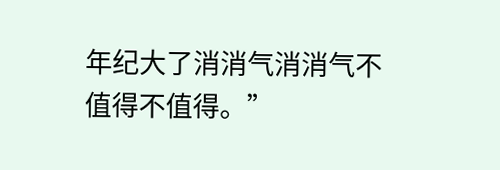年纪大了消消气消消气不值得不值得。”